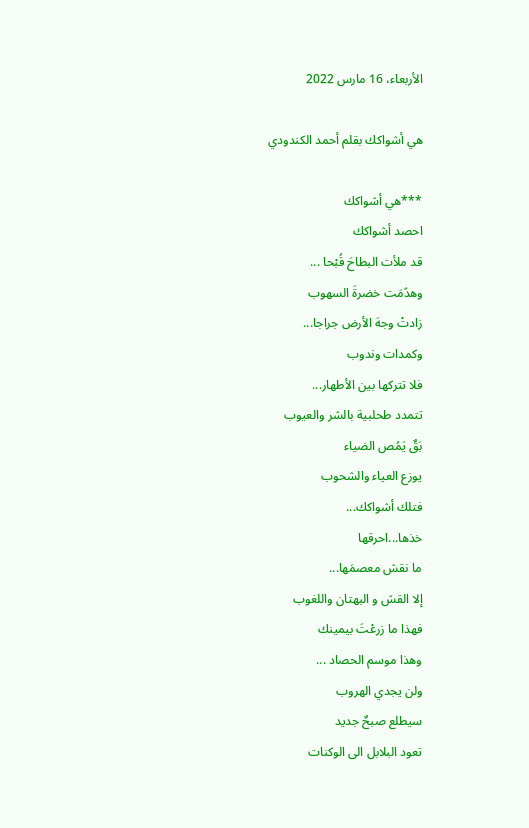الأربعاء، 16 مارس 2022

هي أشواكك بقلم أحمد الكندودي

***هي أشواكك
احصد أشواكك
قد ملأت البطاحَ قُبْحا ...
وهدًمَت خضرةَ السهوب
زادتْ وجهَ الأرض جراجا...
وكمدات وندوب
فلا تتركها بين الأطهار...
تتمدد طحلبية بالشر والعيوب
بَقٌ يَمُص الضياء
يوزع العياء والشحوب
فتلك أشواكك...
خذها...احرقها
ما نقش معصمَها...
إلا القش و البهتان واللغوب
فهذا ما زرعْتَ بيمينك
وهذا موسم الحصاد ...
ولن يجدي الهروب
سيطلع صبحٌ جديد
تعود البلابل الى الوكنات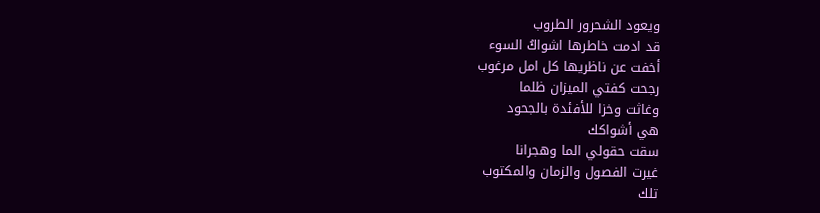ويعود الشحرور الطروب
قد ادمت خاطرها اشواكُ السوء
أخفت عن ناظريها كل امل مرغوب
رجحت كفتي الميزان ظلما
وغاثت وخزا للأفئدة بالجحود
هي أشواكك
سقت حقولي الما وهجرانا
غيرت الفصول والزمان والمكتوب
تلك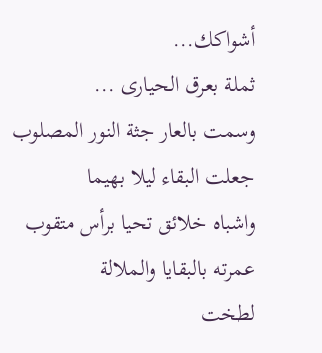أشواكك...
ثملة بعرق الحيارى ...
وسمت بالعار جثة النور المصلوب
جعلت البقاء ليلا بهيما
واشباه خلائق تحيا برأس متقوب
عمرته بالبقايا والملالة
لطخت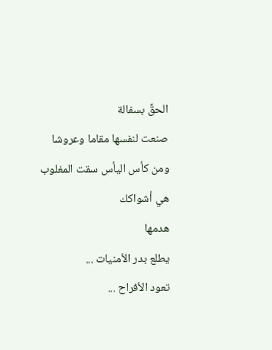الحقً بسفالة
صنعت لنفسها مقاما وعروشا
ومن كأس اليأس سقت المغلوب
هي أشواكك
هدمها
يطلع بدر الأمنيات ...
تعود الأفراح ...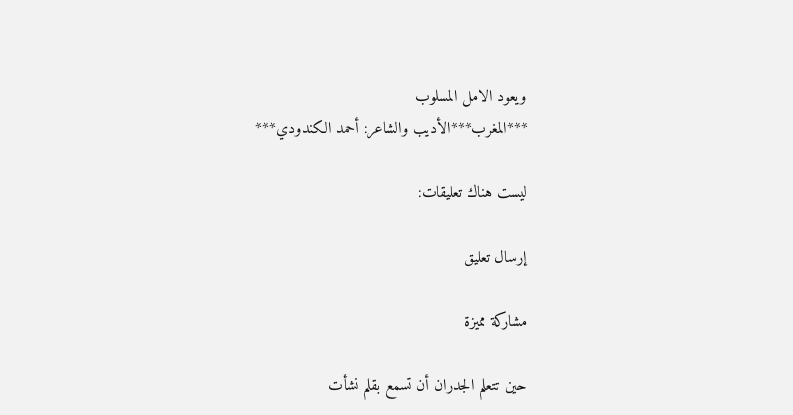ويعود الامل المسلوب
***المغرب***الأديب والشاعر: أحمد الكندودي***

ليست هناك تعليقات:

إرسال تعليق

مشاركة مميزة

حين تتعلم الجدران أن تسمع بقلم نشأت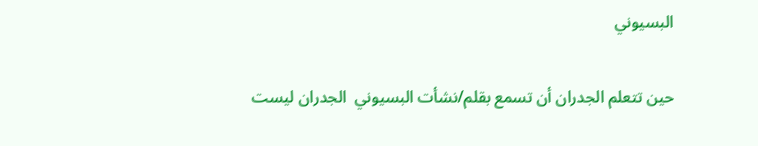البسيوني

حين تتعلم الجدران أن تسمع بقلم/نشأت البسيوني  الجدران ليست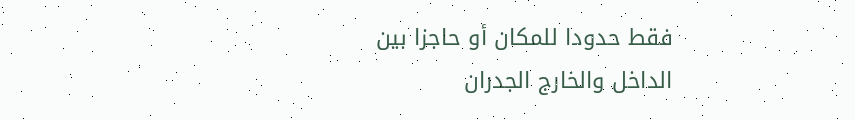فقط حدودا للمكان أو حاجزا بين الداخل والخارج الجدران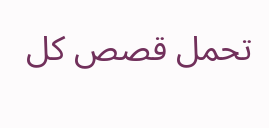تحمل قصص كل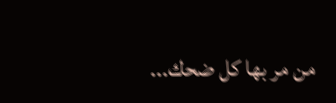من مر بها كل ضحك...